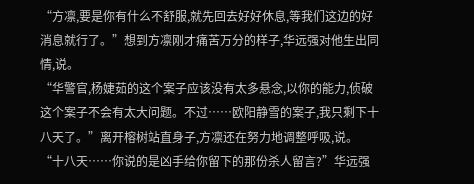“方凛,要是你有什么不舒服,就先回去好好休息,等我们这边的好消息就行了。”想到方凛刚才痛苦万分的样子,华远强对他生出同情,说。
“华警官,杨婕茹的这个案子应该没有太多悬念,以你的能力,侦破这个案子不会有太大问题。不过……欧阳静雪的案子,我只剩下十八天了。”离开榕树站直身子,方凛还在努力地调整呼吸,说。
“十八天……你说的是凶手给你留下的那份杀人留言?”华远强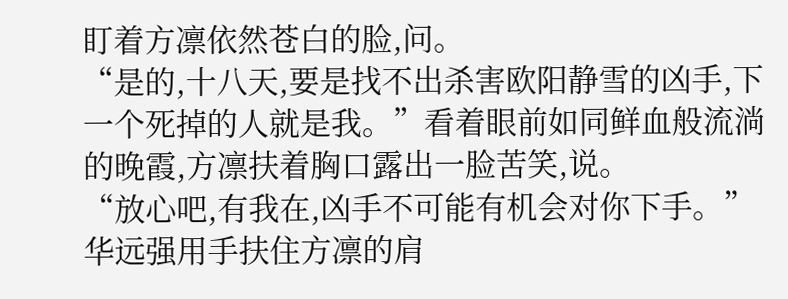盯着方凛依然苍白的脸,问。
“是的,十八天,要是找不出杀害欧阳静雪的凶手,下一个死掉的人就是我。”看着眼前如同鲜血般流淌的晚霞,方凛扶着胸口露出一脸苦笑,说。
“放心吧,有我在,凶手不可能有机会对你下手。”华远强用手扶住方凛的肩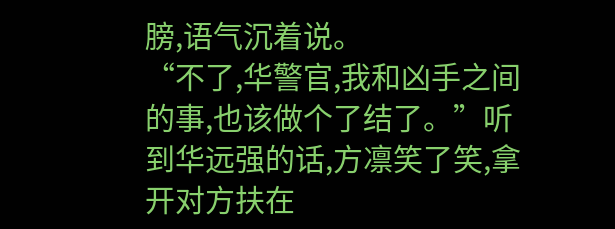膀,语气沉着说。
“不了,华警官,我和凶手之间的事,也该做个了结了。”听到华远强的话,方凛笑了笑,拿开对方扶在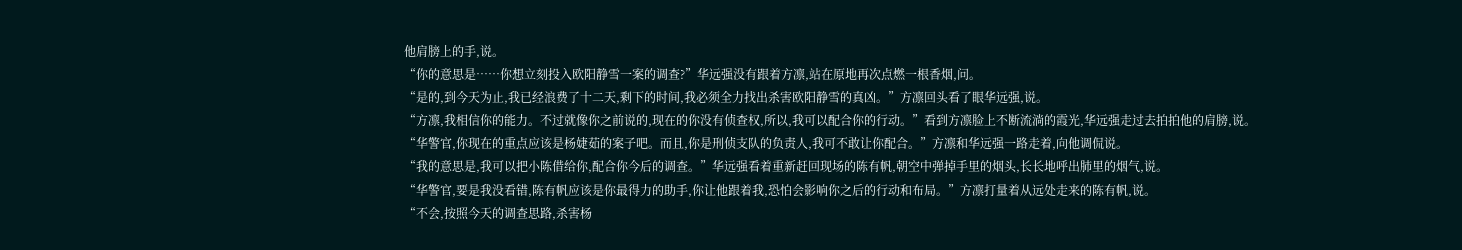他肩膀上的手,说。
“你的意思是……你想立刻投入欧阳静雪一案的调查?”华远强没有跟着方凛,站在原地再次点燃一根香烟,问。
“是的,到今天为止,我已经浪费了十二天,剩下的时间,我必须全力找出杀害欧阳静雪的真凶。”方凛回头看了眼华远强,说。
“方凛,我相信你的能力。不过就像你之前说的,现在的你没有侦查权,所以,我可以配合你的行动。”看到方凛脸上不断流淌的霞光,华远强走过去拍拍他的肩膀,说。
“华警官,你现在的重点应该是杨婕茹的案子吧。而且,你是刑侦支队的负责人,我可不敢让你配合。”方凛和华远强一路走着,向他调侃说。
“我的意思是,我可以把小陈借给你,配合你今后的调查。”华远强看着重新赶回现场的陈有帆,朝空中弹掉手里的烟头,长长地呼出肺里的烟气,说。
“华警官,要是我没看错,陈有帆应该是你最得力的助手,你让他跟着我,恐怕会影响你之后的行动和布局。”方凛打量着从远处走来的陈有帆,说。
“不会,按照今天的调查思路,杀害杨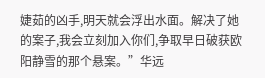婕茹的凶手,明天就会浮出水面。解决了她的案子,我会立刻加入你们,争取早日破获欧阳静雪的那个悬案。”华远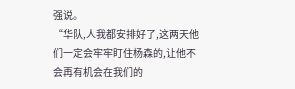强说。
“华队,人我都安排好了,这两天他们一定会牢牢盯住杨森的,让他不会再有机会在我们的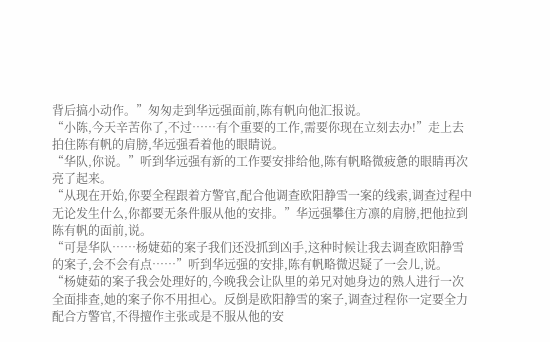背后搞小动作。”匆匆走到华远强面前,陈有帆向他汇报说。
“小陈,今天辛苦你了,不过……有个重要的工作,需要你现在立刻去办!”走上去拍住陈有帆的肩膀,华远强看着他的眼睛说。
“华队,你说。”听到华远强有新的工作要安排给他,陈有帆略微疲惫的眼睛再次亮了起来。
“从现在开始,你要全程跟着方警官,配合他调查欧阳静雪一案的线索,调查过程中无论发生什么,你都要无条件服从他的安排。”华远强攀住方凛的肩膀,把他拉到陈有帆的面前,说。
“可是华队……杨婕茹的案子我们还没抓到凶手,这种时候让我去调查欧阳静雪的案子,会不会有点……”听到华远强的安排,陈有帆略微迟疑了一会儿,说。
“杨婕茹的案子我会处理好的,今晚我会让队里的弟兄对她身边的熟人进行一次全面排查,她的案子你不用担心。反倒是欧阳静雪的案子,调查过程你一定要全力配合方警官,不得擅作主张或是不服从他的安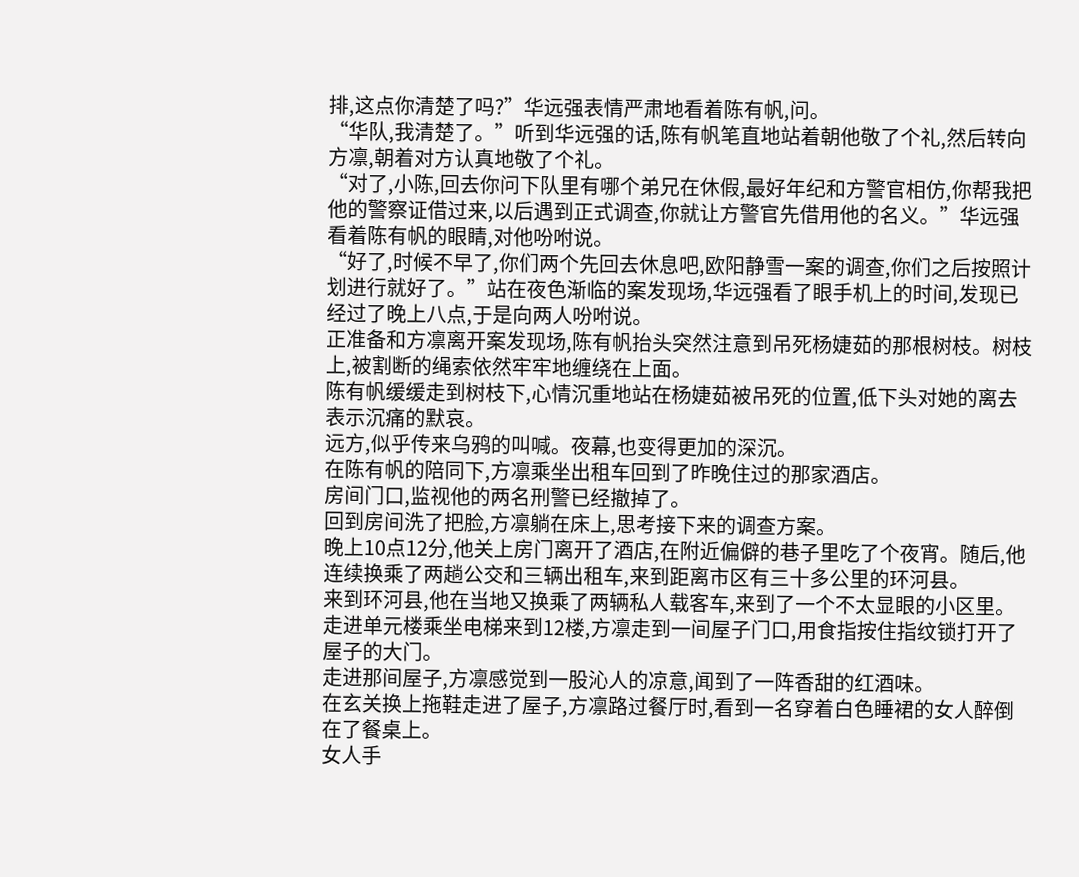排,这点你清楚了吗?”华远强表情严肃地看着陈有帆,问。
“华队,我清楚了。”听到华远强的话,陈有帆笔直地站着朝他敬了个礼,然后转向方凛,朝着对方认真地敬了个礼。
“对了,小陈,回去你问下队里有哪个弟兄在休假,最好年纪和方警官相仿,你帮我把他的警察证借过来,以后遇到正式调查,你就让方警官先借用他的名义。”华远强看着陈有帆的眼睛,对他吩咐说。
“好了,时候不早了,你们两个先回去休息吧,欧阳静雪一案的调查,你们之后按照计划进行就好了。”站在夜色渐临的案发现场,华远强看了眼手机上的时间,发现已经过了晚上八点,于是向两人吩咐说。
正准备和方凛离开案发现场,陈有帆抬头突然注意到吊死杨婕茹的那根树枝。树枝上,被割断的绳索依然牢牢地缠绕在上面。
陈有帆缓缓走到树枝下,心情沉重地站在杨婕茹被吊死的位置,低下头对她的离去表示沉痛的默哀。
远方,似乎传来乌鸦的叫喊。夜幕,也变得更加的深沉。
在陈有帆的陪同下,方凛乘坐出租车回到了昨晚住过的那家酒店。
房间门口,监视他的两名刑警已经撤掉了。
回到房间洗了把脸,方凛躺在床上,思考接下来的调查方案。
晚上10点12分,他关上房门离开了酒店,在附近偏僻的巷子里吃了个夜宵。随后,他连续换乘了两趟公交和三辆出租车,来到距离市区有三十多公里的环河县。
来到环河县,他在当地又换乘了两辆私人载客车,来到了一个不太显眼的小区里。
走进单元楼乘坐电梯来到12楼,方凛走到一间屋子门口,用食指按住指纹锁打开了屋子的大门。
走进那间屋子,方凛感觉到一股沁人的凉意,闻到了一阵香甜的红酒味。
在玄关换上拖鞋走进了屋子,方凛路过餐厅时,看到一名穿着白色睡裙的女人醉倒在了餐桌上。
女人手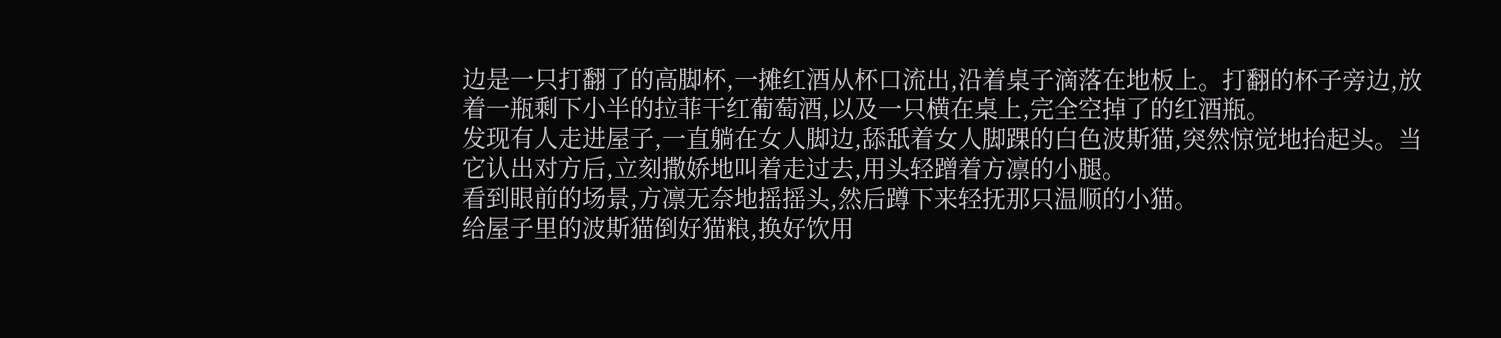边是一只打翻了的高脚杯,一摊红酒从杯口流出,沿着桌子滴落在地板上。打翻的杯子旁边,放着一瓶剩下小半的拉菲干红葡萄酒,以及一只横在桌上,完全空掉了的红酒瓶。
发现有人走进屋子,一直躺在女人脚边,舔舐着女人脚踝的白色波斯猫,突然惊觉地抬起头。当它认出对方后,立刻撒娇地叫着走过去,用头轻蹭着方凛的小腿。
看到眼前的场景,方凛无奈地摇摇头,然后蹲下来轻抚那只温顺的小猫。
给屋子里的波斯猫倒好猫粮,换好饮用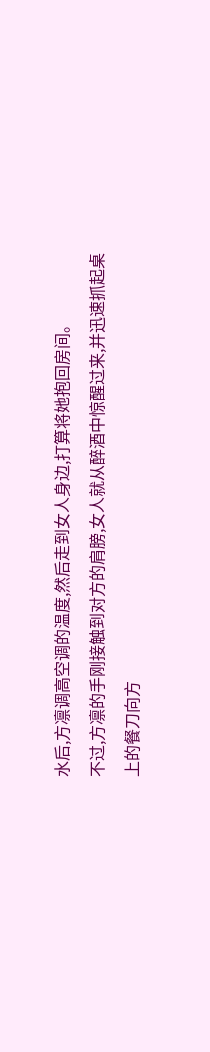水后,方凛调高空调的温度,然后走到女人身边,打算将她抱回房间。
不过,方凛的手刚接触到对方的肩膀,女人就从醉酒中惊醒过来,并迅速抓起桌上的餐刀向方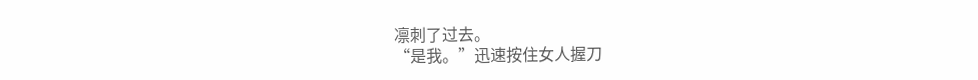凛刺了过去。
“是我。”迅速按住女人握刀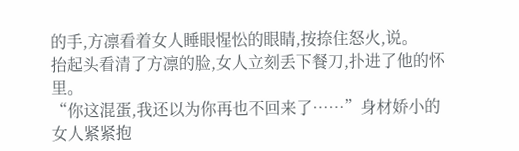的手,方凛看着女人睡眼惺忪的眼睛,按捺住怒火,说。
抬起头看清了方凛的脸,女人立刻丢下餐刀,扑进了他的怀里。
“你这混蛋,我还以为你再也不回来了……”身材娇小的女人紧紧抱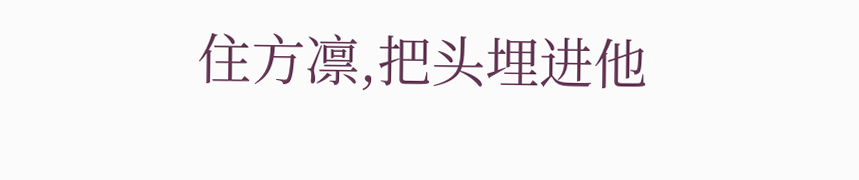住方凛,把头埋进他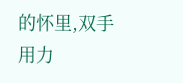的怀里,双手用力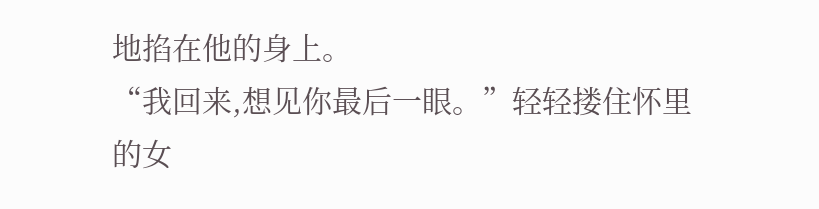地掐在他的身上。
“我回来,想见你最后一眼。”轻轻搂住怀里的女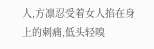人,方凛忍受着女人掐在身上的刺痛,低头轻嗅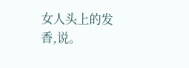女人头上的发香,说。